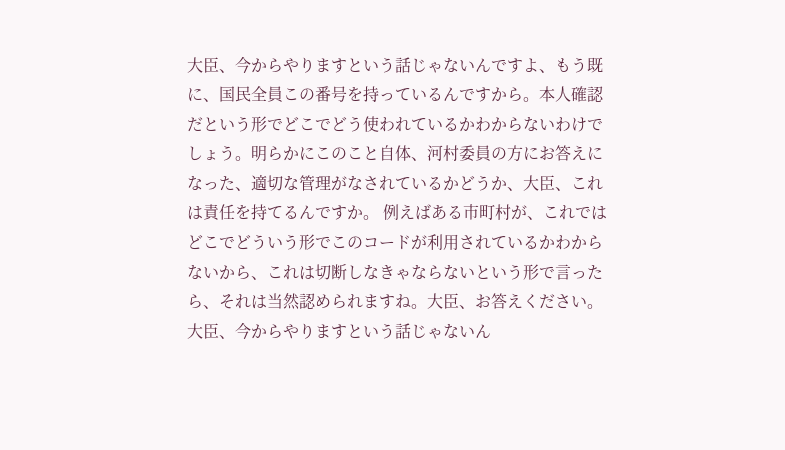大臣、今からやりますという話じゃないんですよ、もう既に、国民全員この番号を持っているんですから。本人確認だという形でどこでどう使われているかわからないわけでしょう。明らかにこのこと自体、河村委員の方にお答えになった、適切な管理がなされているかどうか、大臣、これは責任を持てるんですか。 例えばある市町村が、これではどこでどういう形でこのコードが利用されているかわからないから、これは切断しなきゃならないという形で言ったら、それは当然認められますね。大臣、お答えください。
大臣、今からやりますという話じゃないん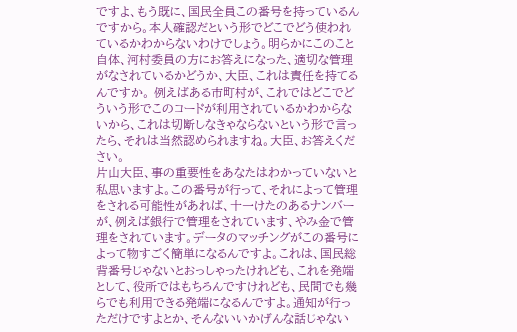ですよ、もう既に、国民全員この番号を持っているんですから。本人確認だという形でどこでどう使われているかわからないわけでしょう。明らかにこのこと自体、河村委員の方にお答えになった、適切な管理がなされているかどうか、大臣、これは責任を持てるんですか。 例えばある市町村が、これではどこでどういう形でこのコードが利用されているかわからないから、これは切断しなきゃならないという形で言ったら、それは当然認められますね。大臣、お答えください。
片山大臣、事の重要性をあなたはわかっていないと私思いますよ。この番号が行って、それによって管理をされる可能性があれば、十一けたのあるナンバーが、例えば銀行で管理をされています、やみ金で管理をされています。データのマッチングがこの番号によって物すごく簡単になるんですよ。これは、国民総背番号じゃないとおっしゃったけれども、これを発端として、役所ではもちろんですけれども、民間でも幾らでも利用できる発端になるんですよ。通知が行っただけですよとか、そんないいかげんな話じゃない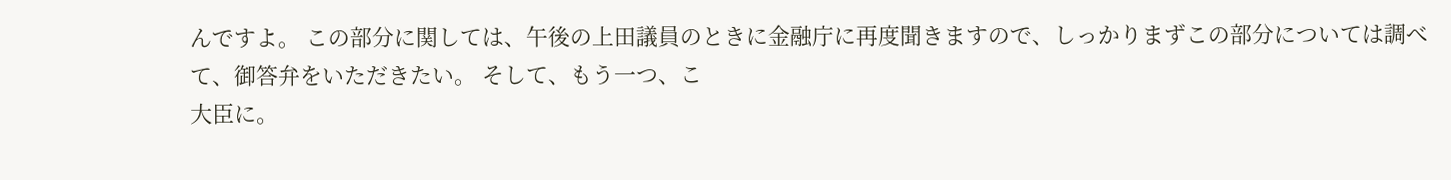んですよ。 この部分に関しては、午後の上田議員のときに金融庁に再度聞きますので、しっかりまずこの部分については調べて、御答弁をいただきたい。 そして、もう一つ、こ
大臣に。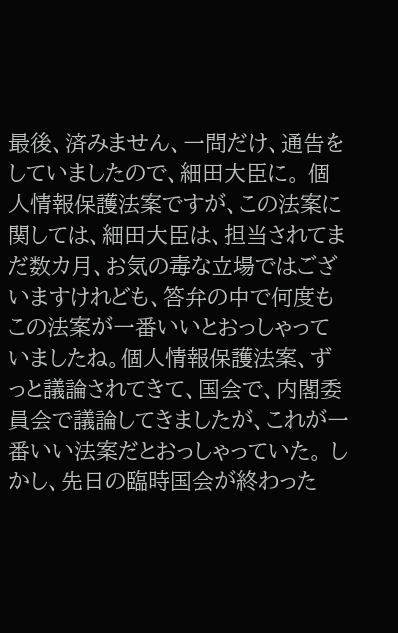最後、済みません、一問だけ、通告をしていましたので、細田大臣に。 個人情報保護法案ですが、この法案に関しては、細田大臣は、担当されてまだ数カ月、お気の毒な立場ではございますけれども、答弁の中で何度もこの法案が一番いいとおっしゃっていましたね。個人情報保護法案、ずっと議論されてきて、国会で、内閣委員会で議論してきましたが、これが一番いい法案だとおっしゃっていた。 しかし、先日の臨時国会が終わった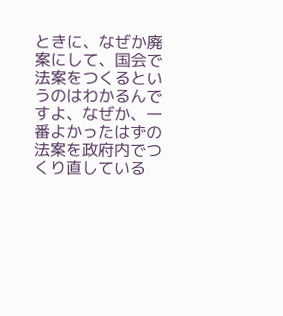ときに、なぜか廃案にして、国会で法案をつくるというのはわかるんですよ、なぜか、一番よかったはずの法案を政府内でつくり直している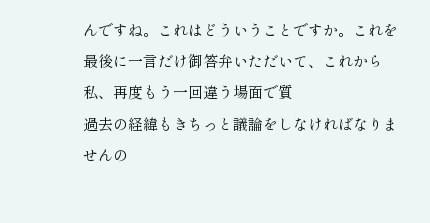んですね。これはどういうことですか。これを最後に一言だけ御答弁いただいて、これから私、再度もう一回違う場面で質
過去の経緯もきちっと議論をしなければなりませんの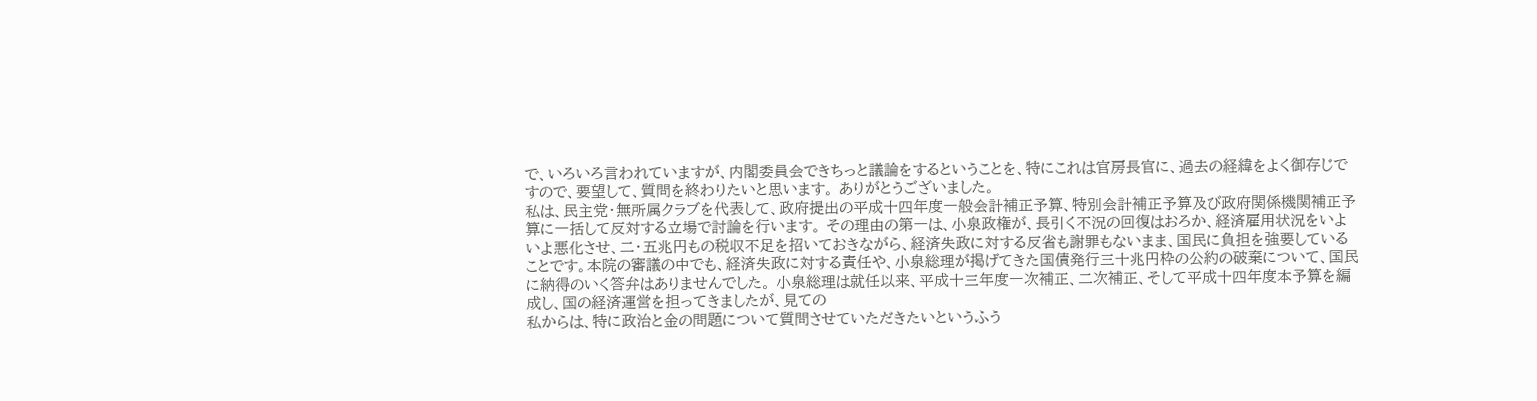で、いろいろ言われていますが、内閣委員会できちっと議論をするということを、特にこれは官房長官に、過去の経緯をよく御存じですので、要望して、質問を終わりたいと思います。 ありがとうございました。
私は、民主党・無所属クラブを代表して、政府提出の平成十四年度一般会計補正予算、特別会計補正予算及び政府関係機関補正予算に一括して反対する立場で討論を行います。 その理由の第一は、小泉政権が、長引く不況の回復はおろか、経済雇用状況をいよいよ悪化させ、二・五兆円もの税収不足を招いておきながら、経済失政に対する反省も謝罪もないまま、国民に負担を強要していることです。本院の審議の中でも、経済失政に対する責任や、小泉総理が掲げてきた国債発行三十兆円枠の公約の破棄について、国民に納得のいく答弁はありませんでした。 小泉総理は就任以来、平成十三年度一次補正、二次補正、そして平成十四年度本予算を編成し、国の経済運営を担ってきましたが、見ての
私からは、特に政治と金の問題について質問させていただきたいというふう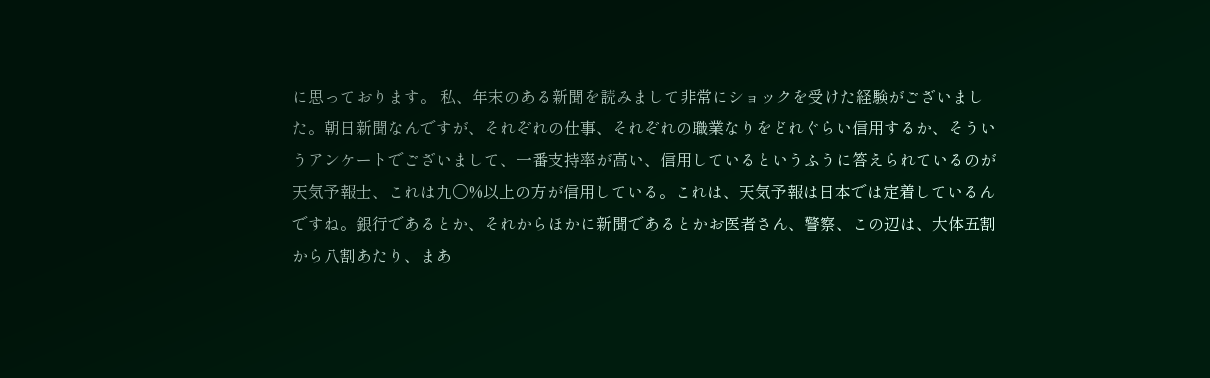に思っております。 私、年末のある新聞を読みまして非常にショックを受けた経験がございました。朝日新聞なんですが、それぞれの仕事、それぞれの職業なりをどれぐらい信用するか、そういうアンケートでございまして、一番支持率が高い、信用しているというふうに答えられているのが天気予報士、これは九〇%以上の方が信用している。これは、天気予報は日本では定着しているんですね。銀行であるとか、それからほかに新聞であるとかお医者さん、警察、この辺は、大体五割から八割あたり、まあ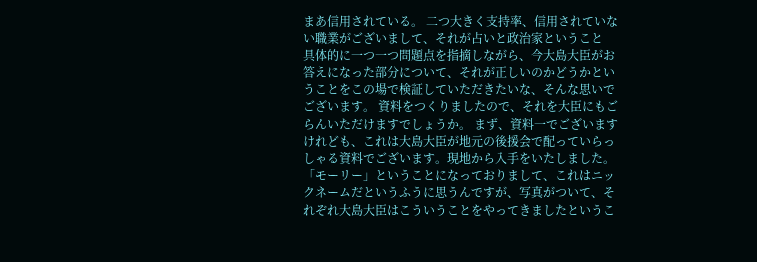まあ信用されている。 二つ大きく支持率、信用されていない職業がございまして、それが占いと政治家ということ
具体的に一つ一つ問題点を指摘しながら、今大島大臣がお答えになった部分について、それが正しいのかどうかということをこの場で検証していただきたいな、そんな思いでございます。 資料をつくりましたので、それを大臣にもごらんいただけますでしょうか。 まず、資料一でございますけれども、これは大島大臣が地元の後援会で配っていらっしゃる資料でございます。現地から入手をいたしました。「モーリー」ということになっておりまして、これはニックネームだというふうに思うんですが、写真がついて、それぞれ大島大臣はこういうことをやってきましたというこ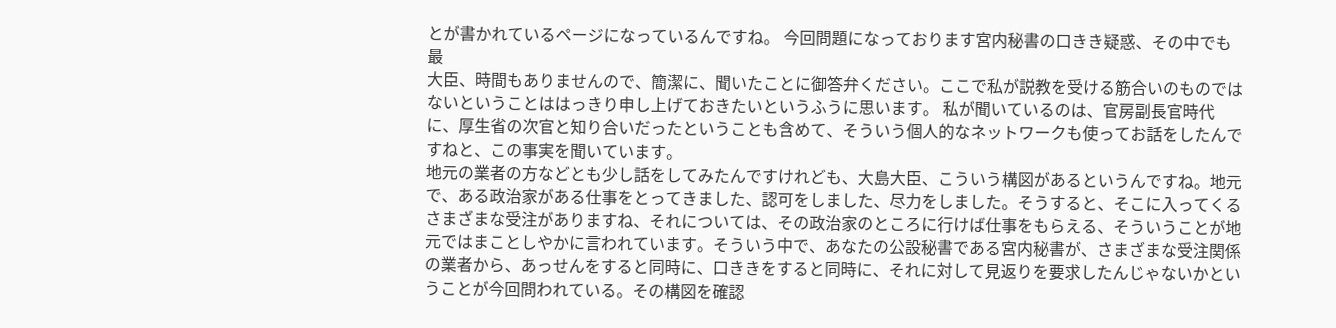とが書かれているページになっているんですね。 今回問題になっております宮内秘書の口きき疑惑、その中でも最
大臣、時間もありませんので、簡潔に、聞いたことに御答弁ください。ここで私が説教を受ける筋合いのものではないということははっきり申し上げておきたいというふうに思います。 私が聞いているのは、官房副長官時代に、厚生省の次官と知り合いだったということも含めて、そういう個人的なネットワークも使ってお話をしたんですねと、この事実を聞いています。
地元の業者の方などとも少し話をしてみたんですけれども、大島大臣、こういう構図があるというんですね。地元で、ある政治家がある仕事をとってきました、認可をしました、尽力をしました。そうすると、そこに入ってくるさまざまな受注がありますね、それについては、その政治家のところに行けば仕事をもらえる、そういうことが地元ではまことしやかに言われています。そういう中で、あなたの公設秘書である宮内秘書が、さまざまな受注関係の業者から、あっせんをすると同時に、口ききをすると同時に、それに対して見返りを要求したんじゃないかということが今回問われている。その構図を確認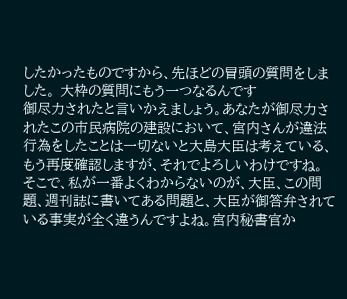したかったものですから、先ほどの冒頭の質問をしました。 大枠の質問にもう一つなるんです
御尽力されたと言いかえましょう。あなたが御尽力されたこの市民病院の建設において、宮内さんが違法行為をしたことは一切ないと大島大臣は考えている、もう再度確認しますが、それでよろしいわけですね。
そこで、私が一番よくわからないのが、大臣、この問題、週刊誌に書いてある問題と、大臣が御答弁されている事実が全く違うんですよね。宮内秘書官か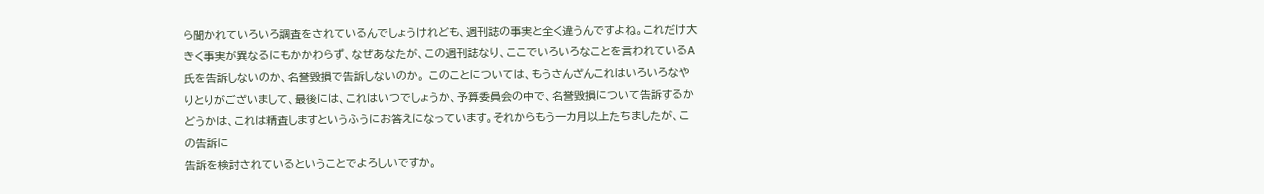ら聞かれていろいろ調査をされているんでしょうけれども、週刊誌の事実と全く違うんですよね。これだけ大きく事実が異なるにもかかわらず、なぜあなたが、この週刊誌なり、ここでいろいろなことを言われているA氏を告訴しないのか、名誉毀損で告訴しないのか。 このことについては、もうさんざんこれはいろいろなやりとりがございまして、最後には、これはいつでしょうか、予算委員会の中で、名誉毀損について告訴するかどうかは、これは精査しますというふうにお答えになっています。それからもう一カ月以上たちましたが、この告訴に
告訴を検討されているということでよろしいですか。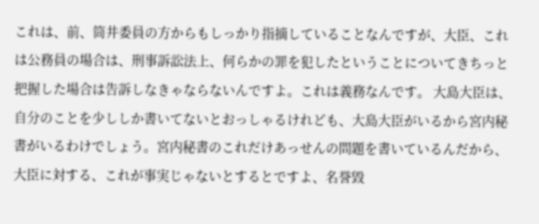これは、前、筒井委員の方からもしっかり指摘していることなんですが、大臣、これは公務員の場合は、刑事訴訟法上、何らかの罪を犯したということについてきちっと把握した場合は告訴しなきゃならないんですよ。これは義務なんです。 大島大臣は、自分のことを少ししか書いてないとおっしゃるけれども、大島大臣がいるから宮内秘書がいるわけでしょう。宮内秘書のこれだけあっせんの問題を書いているんだから、大臣に対する、これが事実じゃないとするとですよ、名誉毀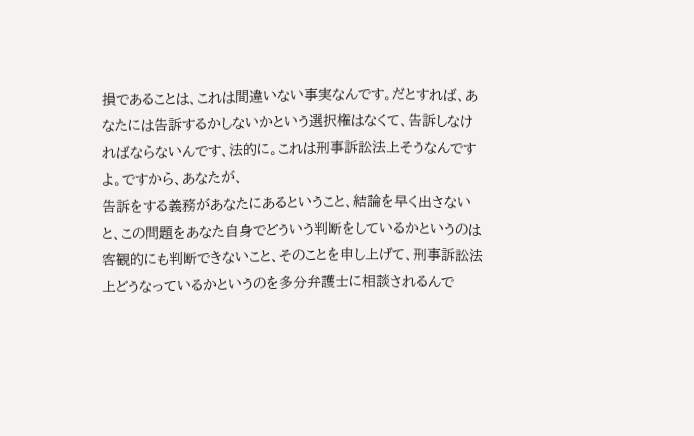損であることは、これは間違いない事実なんです。だとすれば、あなたには告訴するかしないかという選択権はなくて、告訴しなければならないんです、法的に。これは刑事訴訟法上そうなんですよ。ですから、あなたが、
告訴をする義務があなたにあるということ、結論を早く出さないと、この問題をあなた自身でどういう判断をしているかというのは客観的にも判断できないこと、そのことを申し上げて、刑事訴訟法上どうなっているかというのを多分弁護士に相談されるんで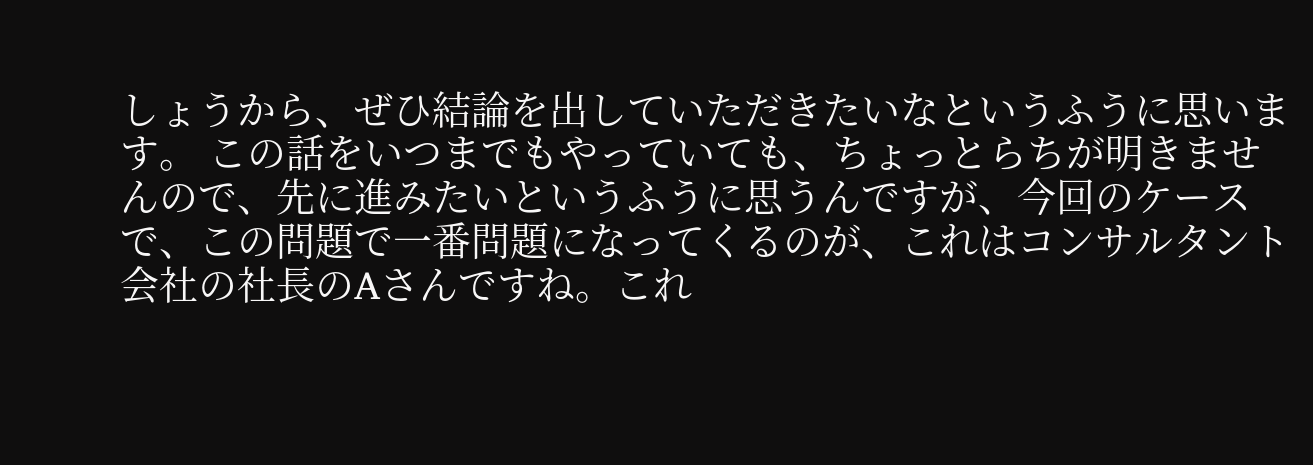しょうから、ぜひ結論を出していただきたいなというふうに思います。 この話をいつまでもやっていても、ちょっとらちが明きませんので、先に進みたいというふうに思うんですが、今回のケースで、この問題で一番問題になってくるのが、これはコンサルタント会社の社長のAさんですね。これ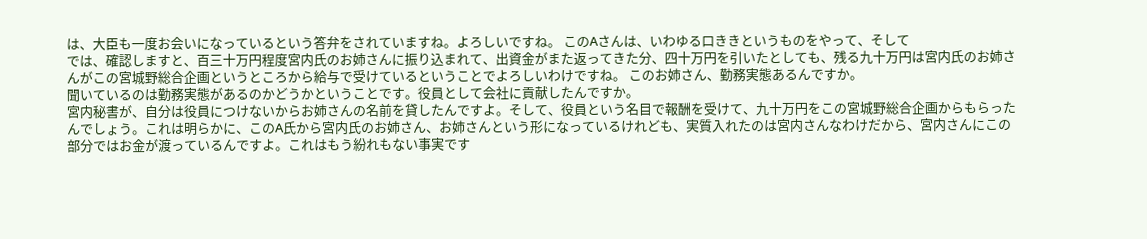は、大臣も一度お会いになっているという答弁をされていますね。よろしいですね。 このAさんは、いわゆる口ききというものをやって、そして
では、確認しますと、百三十万円程度宮内氏のお姉さんに振り込まれて、出資金がまた返ってきた分、四十万円を引いたとしても、残る九十万円は宮内氏のお姉さんがこの宮城野総合企画というところから給与で受けているということでよろしいわけですね。 このお姉さん、勤務実態あるんですか。
聞いているのは勤務実態があるのかどうかということです。役員として会社に貢献したんですか。
宮内秘書が、自分は役員につけないからお姉さんの名前を貸したんですよ。そして、役員という名目で報酬を受けて、九十万円をこの宮城野総合企画からもらったんでしょう。これは明らかに、このA氏から宮内氏のお姉さん、お姉さんという形になっているけれども、実質入れたのは宮内さんなわけだから、宮内さんにこの部分ではお金が渡っているんですよ。これはもう紛れもない事実です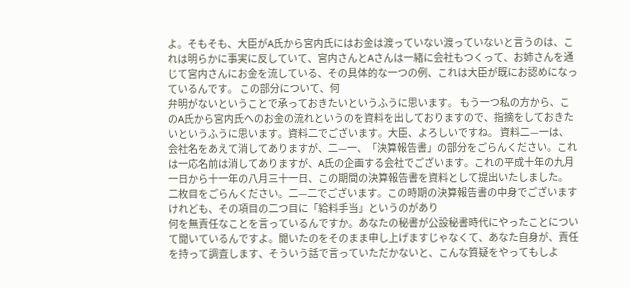よ。そもそも、大臣がA氏から宮内氏にはお金は渡っていない渡っていないと言うのは、これは明らかに事実に反していて、宮内さんとAさんは一緒に会社もつくって、お姉さんを通じて宮内さんにお金を流している、その具体的な一つの例、これは大臣が既にお認めになっているんです。 この部分について、何
弁明がないということで承っておきたいというふうに思います。 もう一つ私の方から、このA氏から宮内氏へのお金の流れというのを資料を出しておりますので、指摘をしておきたいというふうに思います。資料二でございます。大臣、よろしいですね。 資料二—一は、会社名をあえて消してありますが、二—一、「決算報告書」の部分をごらんください。これは一応名前は消してありますが、A氏の企画する会社でございます。これの平成十年の九月一日から十一年の八月三十一日、この期間の決算報告書を資料として提出いたしました。 二枚目をごらんください。二—二でございます。この時期の決算報告書の中身でございますけれども、その項目の二つ目に「給料手当」というのがあり
何を無責任なことを言っているんですか。あなたの秘書が公設秘書時代にやったことについて聞いているんですよ。聞いたのをそのまま申し上げますじゃなくて、あなた自身が、責任を持って調査します、そういう話で言っていただかないと、こんな質疑をやってもしよ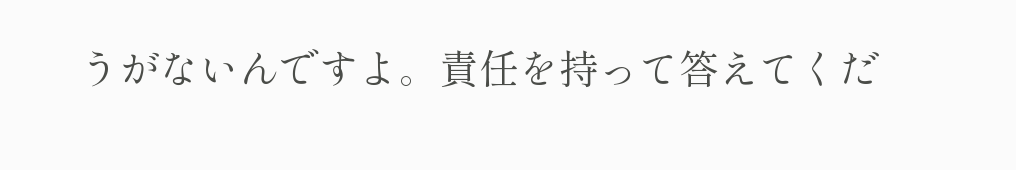うがないんですよ。責任を持って答えてくだ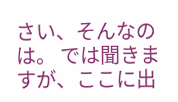さい、そんなのは。 では聞きますが、ここに出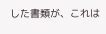した書類が、これは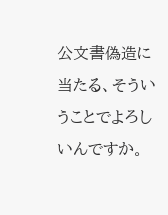公文書偽造に当たる、そういうことでよろしいんですか。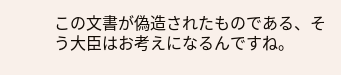この文書が偽造されたものである、そう大臣はお考えになるんですね。